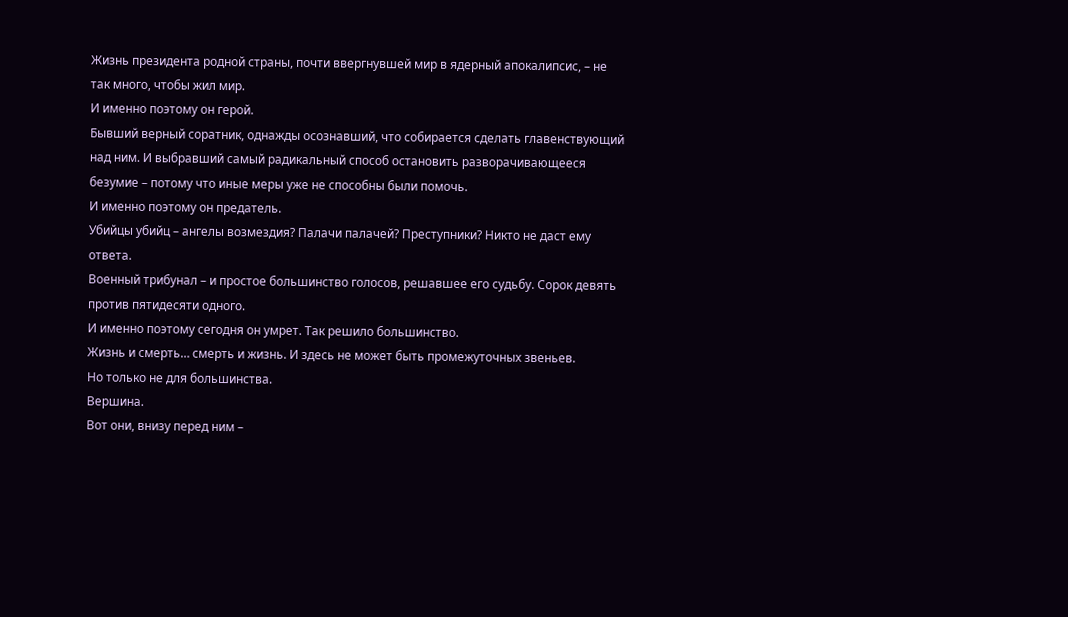Жизнь президента родной страны, почти ввергнувшей мир в ядерный апокалипсис, – не так много, чтобы жил мир.
И именно поэтому он герой.
Бывший верный соратник, однажды осознавший, что собирается сделать главенствующий над ним. И выбравший самый радикальный способ остановить разворачивающееся безумие – потому что иные меры уже не способны были помочь.
И именно поэтому он предатель.
Убийцы убийц – ангелы возмездия? Палачи палачей? Преступники? Никто не даст ему ответа.
Военный трибунал – и простое большинство голосов, решавшее его судьбу. Сорок девять против пятидесяти одного.
И именно поэтому сегодня он умрет. Так решило большинство.
Жизнь и смерть… смерть и жизнь. И здесь не может быть промежуточных звеньев.
Но только не для большинства.
Вершина.
Вот они, внизу перед ним –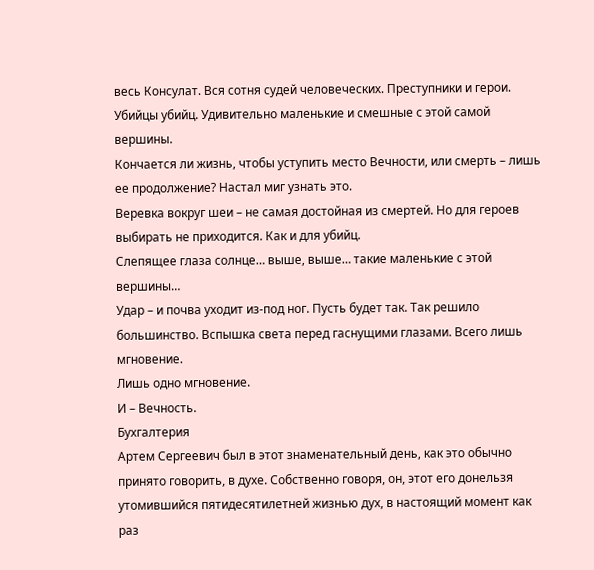весь Консулат. Вся сотня судей человеческих. Преступники и герои. Убийцы убийц. Удивительно маленькие и смешные с этой самой вершины.
Кончается ли жизнь, чтобы уступить место Вечности, или смерть – лишь ее продолжение? Настал миг узнать это.
Веревка вокруг шеи – не самая достойная из смертей. Но для героев выбирать не приходится. Как и для убийц.
Слепящее глаза солнце… выше, выше… такие маленькие с этой вершины…
Удар – и почва уходит из-под ног. Пусть будет так. Так решило большинство. Вспышка света перед гаснущими глазами. Всего лишь мгновение.
Лишь одно мгновение.
И – Вечность.
Бухгалтерия
Артем Сергеевич был в этот знаменательный день, как это обычно принято говорить, в духе. Собственно говоря, он, этот его донельзя утомившийся пятидесятилетней жизнью дух, в настоящий момент как раз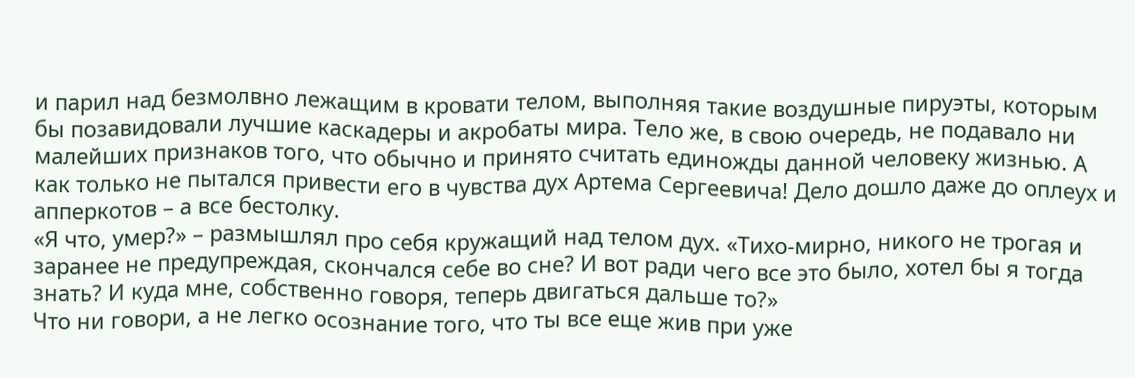и парил над безмолвно лежащим в кровати телом, выполняя такие воздушные пируэты, которым бы позавидовали лучшие каскадеры и акробаты мира. Тело же, в свою очередь, не подавало ни малейших признаков того, что обычно и принято считать единожды данной человеку жизнью. А как только не пытался привести его в чувства дух Артема Сергеевича! Дело дошло даже до оплеух и апперкотов – а все бестолку.
«Я что, умер?» – размышлял про себя кружащий над телом дух. «Тихо-мирно, никого не трогая и заранее не предупреждая, скончался себе во сне? И вот ради чего все это было, хотел бы я тогда знать? И куда мне, собственно говоря, теперь двигаться дальше то?»
Что ни говори, а не легко осознание того, что ты все еще жив при уже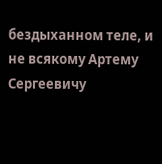бездыханном теле, и не всякому Артему Сергеевичу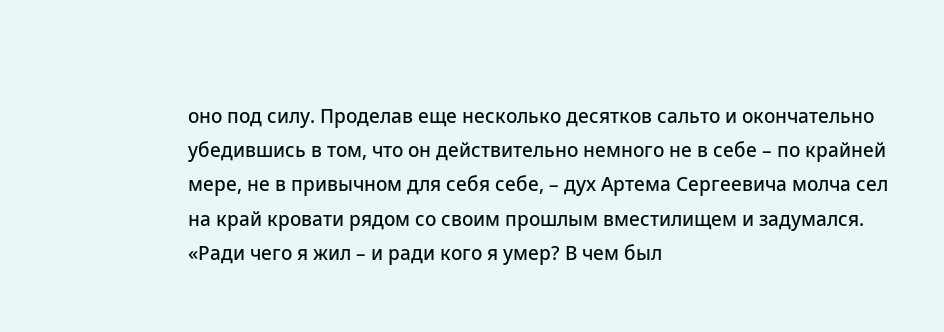оно под силу. Проделав еще несколько десятков сальто и окончательно убедившись в том, что он действительно немного не в себе – по крайней мере, не в привычном для себя себе, – дух Артема Сергеевича молча сел на край кровати рядом со своим прошлым вместилищем и задумался.
«Ради чего я жил – и ради кого я умер? В чем был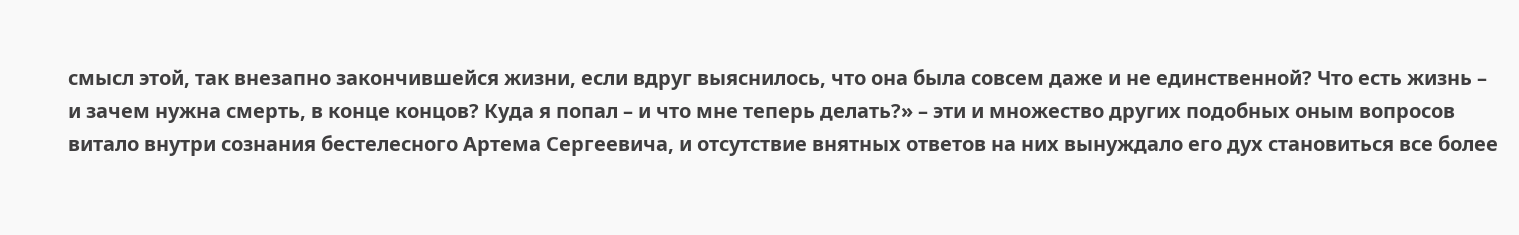смысл этой, так внезапно закончившейся жизни, если вдруг выяснилось, что она была совсем даже и не единственной? Что есть жизнь – и зачем нужна смерть, в конце концов? Куда я попал – и что мне теперь делать?» – эти и множество других подобных оным вопросов витало внутри сознания бестелесного Артема Сергеевича, и отсутствие внятных ответов на них вынуждало его дух становиться все более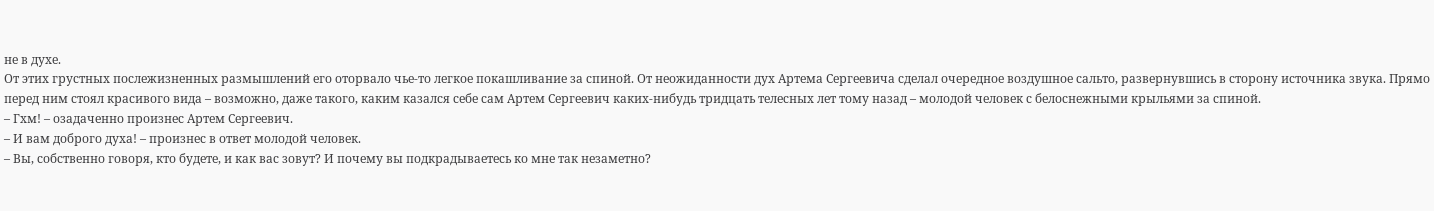не в духе.
От этих грустных послежизненных размышлений его оторвало чье-то легкое покашливание за спиной. От неожиданности дух Артема Сергеевича сделал очередное воздушное сальто, развернувшись в сторону источника звука. Прямо перед ним стоял красивого вида – возможно, даже такого, каким казался себе сам Артем Сергеевич каких-нибудь тридцать телесных лет тому назад – молодой человек с белоснежными крыльями за спиной.
– Гхм! – озадаченно произнес Артем Сергеевич.
– И вам доброго духа! – произнес в ответ молодой человек.
– Вы, собственно говоря, кто будете, и как вас зовут? И почему вы подкрадываетесь ко мне так незаметно?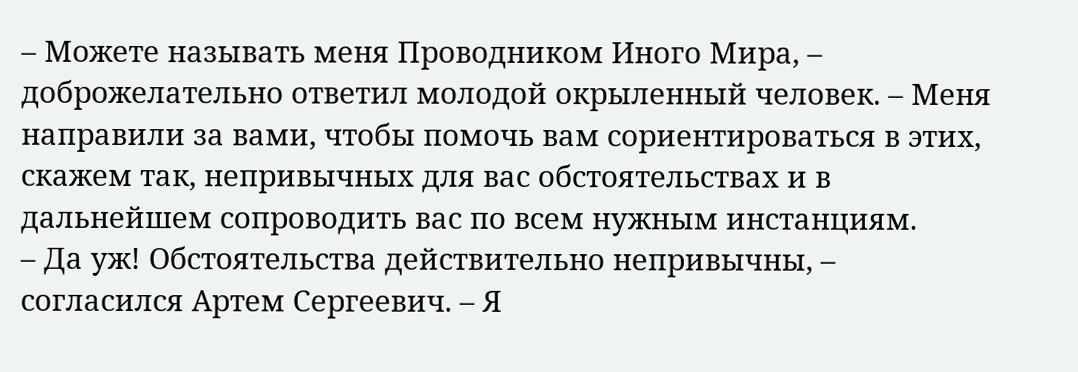– Можете называть меня Проводником Иного Мира, – доброжелательно ответил молодой окрыленный человек. – Меня направили за вами, чтобы помочь вам сориентироваться в этих, скажем так, непривычных для вас обстоятельствах и в дальнейшем сопроводить вас по всем нужным инстанциям.
– Да уж! Обстоятельства действительно непривычны, – согласился Артем Сергеевич. – Я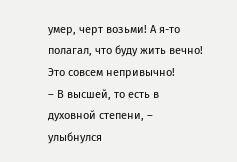умер, черт возьми! А я-то полагал, что буду жить вечно! Это совсем непривычно!
– В высшей, то есть в духовной степени, – улыбнулся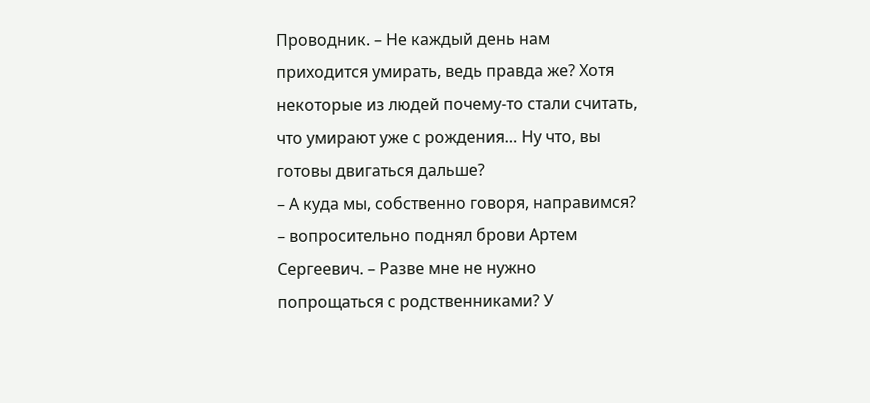Проводник. – Не каждый день нам приходится умирать, ведь правда же? Хотя некоторые из людей почему-то стали считать, что умирают уже с рождения… Ну что, вы готовы двигаться дальше?
– А куда мы, собственно говоря, направимся? – вопросительно поднял брови Артем Сергеевич. – Разве мне не нужно попрощаться с родственниками? У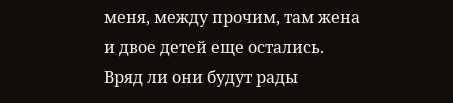меня, между прочим, там жена и двое детей еще остались. Вряд ли они будут рады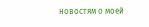новостям о моей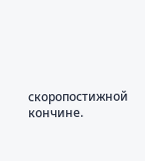скоропостижной кончине.